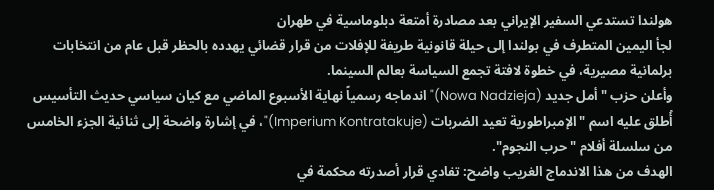هولندا تستدعي السفير الإيراني بعد مصادرة أمتعة دبلوماسية في طهران
لجأ اليمين المتطرف في بولندا إلى حيلة قانونية طريفة للإفلات من قرار قضائي يهدده بالحظر قبل عام من انتخابات برلمانية مصيرية، في خطوة لافتة تجمع السياسة بعالم السينما.
وأعلن حزب "أمل جديد (Nowa Nadzieja)" اندماجه رسمياً نهاية الأسبوع الماضي مع كيان سياسي حديث التأسيس أُطلق عليه اسم "الإمبراطورية تعيد الضربات (Imperium Kontratakuje)"، في إشارة واضحة إلى ثنائية الجزء الخامس من سلسلة أفلام "حرب النجوم".
الهدف من هذا الاندماج الغريب واضح: تفادي قرار أصدرته محكمة في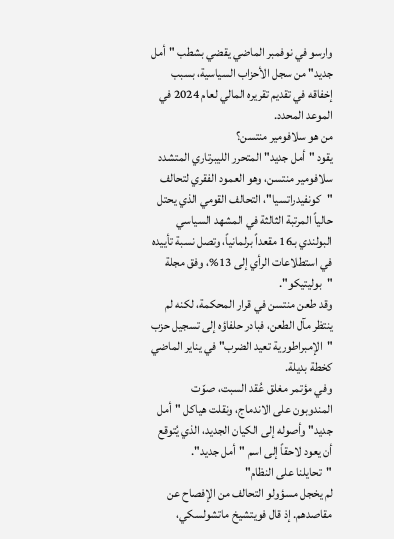وارسو في نوفمبر الماضي يقضي بشطب "أمل جديد" من سجل الأحزاب السياسية، بسبب إخفاقه في تقديم تقريره المالي لعام 2024 في الموعد المحدد.
من هو سلافومير منتسن؟
يقود "أمل جديد" المتحرر الليبرتاري المتشدد سلافومير منتسن، وهو العمود الفقري لتحالف "كونفيدراتسيا"، التحالف القومي الذي يحتل حالياً المرتبة الثالثة في المشهد السياسي البولندي بـ16 مقعداً برلمانياً، وتصل نسبة تأييده في استطلاعات الرأي إلى 13%، وفق مجلة "بوليتيكو".
وقد طعن منتسن في قرار المحكمة، لكنه لم ينتظر مآل الطعن، فبادر حلفاؤه إلى تسجيل حزب "الإمبراطورية تعيد الضرب" في يناير الماضي كخطة بديلة.
وفي مؤتمر مغلق عُقد السبت، صوّت المندوبون على الاندماج، ونقلت هياكل "أمل جديد" وأصوله إلى الكيان الجديد، الذي يُتوقع أن يعود لاحقاً إلى اسم "أمل جديد".
"تحايلنا على النظام"
لم يخجل مسؤولو التحالف من الإفصاح عن مقاصدهم. إذ قال فويتشيخ ماتشولسكي،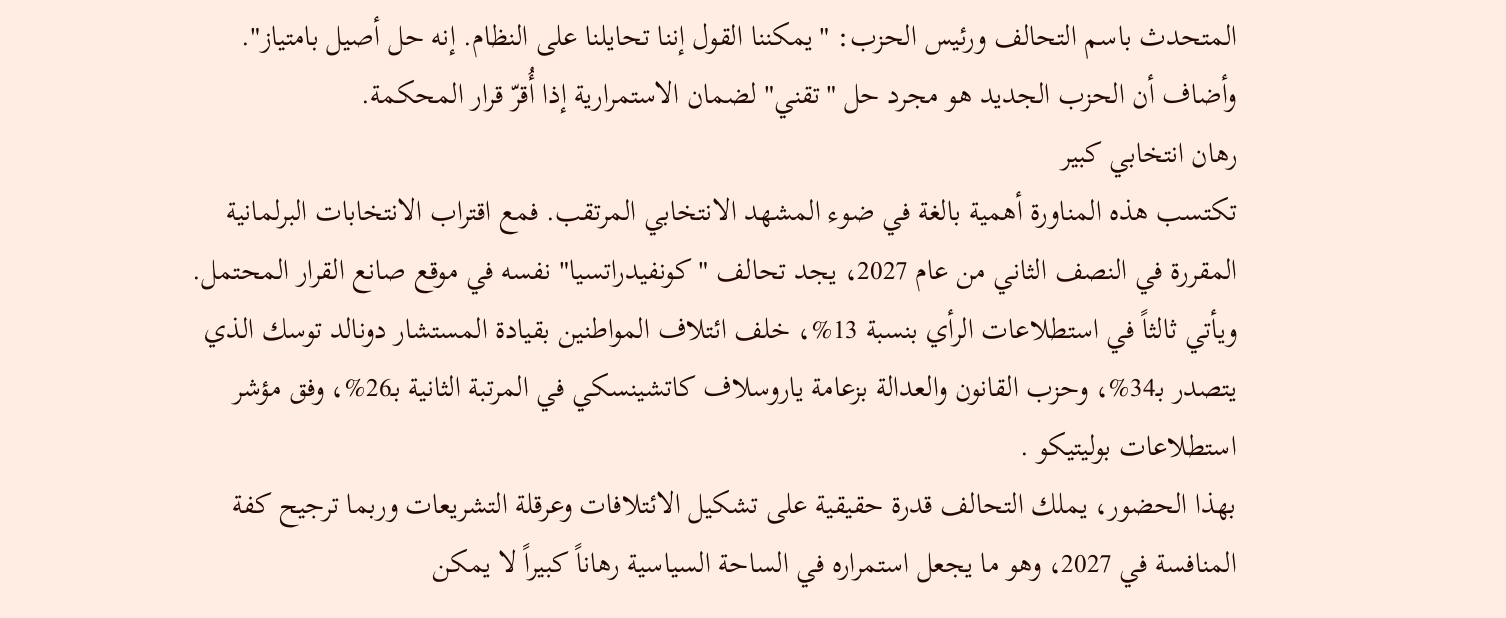المتحدث باسم التحالف ورئيس الحزب: "يمكننا القول إننا تحايلنا على النظام. إنه حل أصيل بامتياز".
وأضاف أن الحزب الجديد هو مجرد حل "تقني" لضمان الاستمرارية إذا أُقرّ قرار المحكمة.
رهان انتخابي كبير
تكتسب هذه المناورة أهمية بالغة في ضوء المشهد الانتخابي المرتقب. فمع اقتراب الانتخابات البرلمانية المقررة في النصف الثاني من عام 2027، يجد تحالف "كونفيدراتسيا" نفسه في موقع صانع القرار المحتمل.
ويأتي ثالثاً في استطلاعات الرأي بنسبة 13%، خلف ائتلاف المواطنين بقيادة المستشار دونالد توسك الذي يتصدر بـ34%، وحزب القانون والعدالة بزعامة ياروسلاف كاتشينسكي في المرتبة الثانية بـ26%، وفق مؤشر استطلاعات بوليتيكو .
بهذا الحضور، يملك التحالف قدرة حقيقية على تشكيل الائتلافات وعرقلة التشريعات وربما ترجيح كفة المنافسة في 2027، وهو ما يجعل استمراره في الساحة السياسية رهاناً كبيراً لا يمكن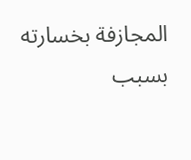المجازفة بخسارته بسبب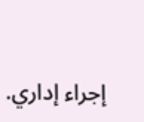إجراء إداري.